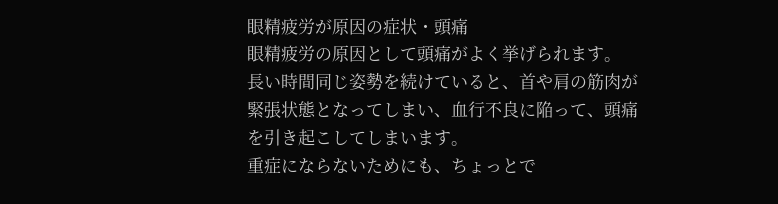眼精疲労が原因の症状・頭痛
眼精疲労の原因として頭痛がよく挙げられます。
長い時間同じ姿勢を続けていると、首や肩の筋肉が緊張状態となってしまい、血行不良に陥って、頭痛を引き起こしてしまいます。
重症にならないためにも、ちょっとで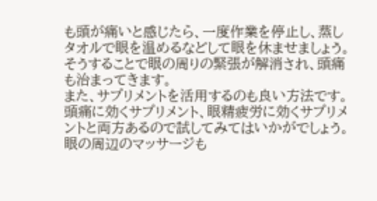も頭が痛いと感じたら、一度作業を停止し、蒸しタオルで眼を温めるなどして眼を休ませましょう。
そうすることで眼の周りの緊張が解消され、頭痛も治まってきます。
また、サプリメントを活用するのも良い方法です。
頭痛に効くサプリメント、眼精疲労に効くサプリメントと両方あるので試してみてはいかがでしょう。
眼の周辺のマッサージも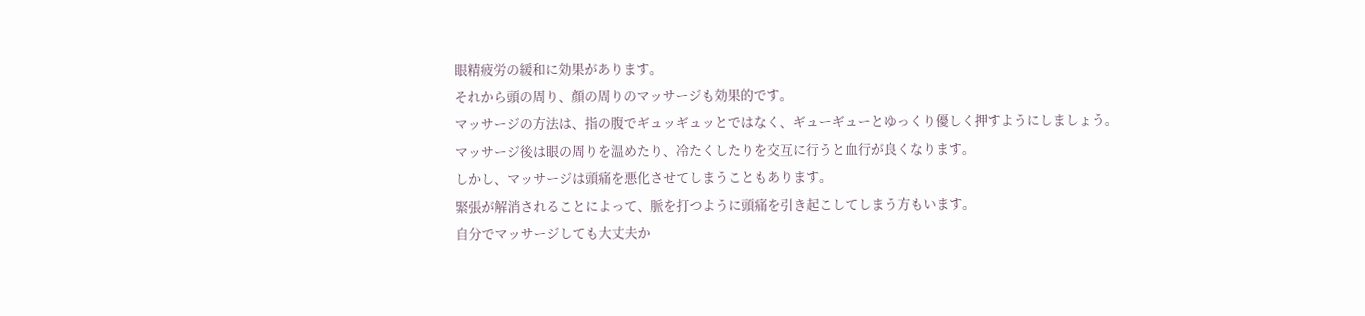眼精疲労の緩和に効果があります。
それから頭の周り、顔の周りのマッサージも効果的です。
マッサージの方法は、指の腹でギュッギュッとではなく、ギューギューとゆっくり優しく押すようにしましょう。
マッサージ後は眼の周りを温めたり、冷たくしたりを交互に行うと血行が良くなります。
しかし、マッサージは頭痛を悪化させてしまうこともあります。
緊張が解消されることによって、脈を打つように頭痛を引き起こしてしまう方もいます。
自分でマッサージしても大丈夫か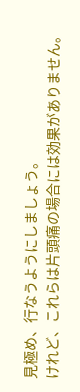見極め、行なうようにしましょう。
けれど、これらは片頭痛の場合には効果がありません。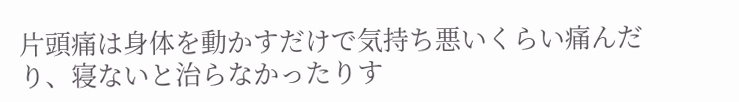片頭痛は身体を動かすだけで気持ち悪いくらい痛んだり、寝ないと治らなかったりす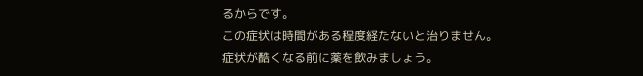るからです。
この症状は時間がある程度経たないと治りません。
症状が酷くなる前に薬を飲みましょう。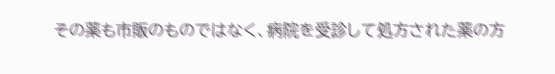その薬も市販のものではなく、病院を受診して処方された薬の方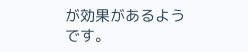が効果があるようです。